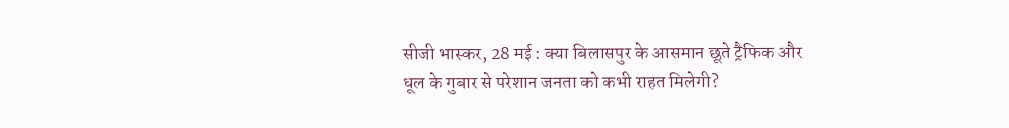सीजी भास्कर, 28 मई : क्या बिलासपुर के आसमान छूते ट्रैफिक और धूल के गुबार से परेशान जनता को कभी राहत मिलेगी?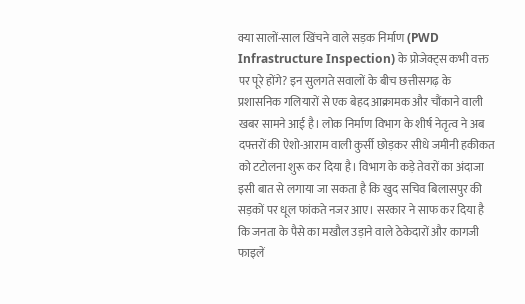क्या सालों-साल खिंचने वाले सड़क निर्माण (PWD Infrastructure Inspection) के प्रोजेक्ट्स कभी वक्त पर पूरे होंगे? इन सुलगते सवालों के बीच छत्तीसगढ़ के प्रशासनिक गलियारों से एक बेहद आक्रामक और चौंकाने वाली खबर सामने आई है। लोक निर्माण विभाग के शीर्ष नेतृत्व ने अब दफ्तरों की ऐशो-आराम वाली कुर्सी छोड़कर सीधे जमीनी हकीकत को टटोलना शुरू कर दिया है। विभाग के कड़े तेवरों का अंदाजा इसी बात से लगाया जा सकता है कि खुद सचिव बिलासपुर की सड़कों पर धूल फांकते नजर आए। सरकार ने साफ कर दिया है कि जनता के पैसे का मखौल उड़ाने वाले ठेकेदारों और कागजी फाइलें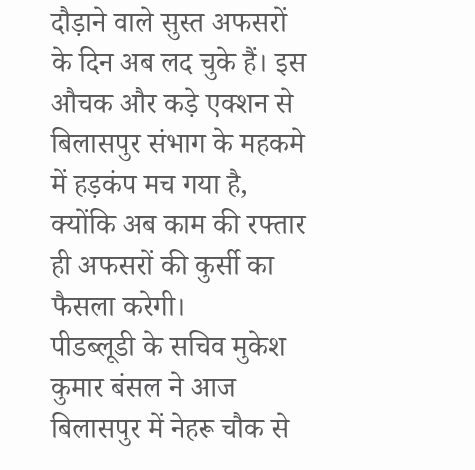दौड़ाने वाले सुस्त अफसरों के दिन अब लद चुके हैं। इस औचक और कड़े एक्शन से बिलासपुर संभाग के महकमे में हड़कंप मच गया है, क्योंकि अब काम की रफ्तार ही अफसरों की कुर्सी का फैसला करेगी।
पीडब्लूडी के सचिव मुकेश कुमार बंसल ने आज बिलासपुर में नेहरू चौक से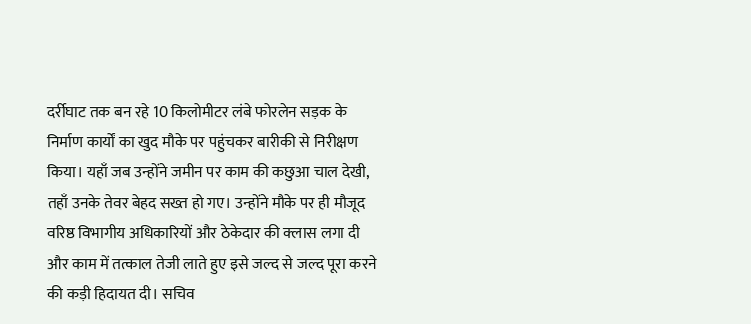दर्रीघाट तक बन रहे 10 किलोमीटर लंबे फोरलेन सड़क के निर्माण कार्यों का खुद मौके पर पहुंचकर बारीकी से निरीक्षण किया। यहाँ जब उन्होंने जमीन पर काम की कछुआ चाल देखी, तहाँ उनके तेवर बेहद सख्त हो गए। उन्होंने मौके पर ही मौजूद वरिष्ठ विभागीय अधिकारियों और ठेकेदार की क्लास लगा दी और काम में तत्काल तेजी लाते हुए इसे जल्द से जल्द पूरा करने की कड़ी हिदायत दी। सचिव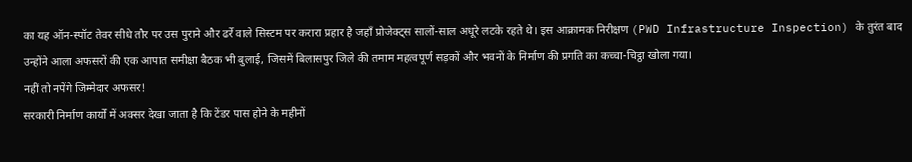का यह ऑन-स्पॉट तेवर सीधे तौर पर उस पुराने और ढर्रे वाले सिस्टम पर करारा प्रहार है जहाँ प्रोजेक्ट्स सालों-साल अधूरे लटके रहते थे। इस आक्रामक निरीक्षण (PWD Infrastructure Inspection) के तुरंत बाद उन्होंने आला अफसरों की एक आपात समीक्षा बैठक भी बुलाई, जिसमें बिलासपुर जिले की तमाम महत्वपूर्ण सड़कों और भवनों के निर्माण की प्रगति का कच्चा-चिट्ठा खोला गया।
नहीं तो नपेंगे जिम्मेदार अफसर!
सरकारी निर्माण कार्यों में अक्सर देखा जाता है कि टेंडर पास होने के महीनों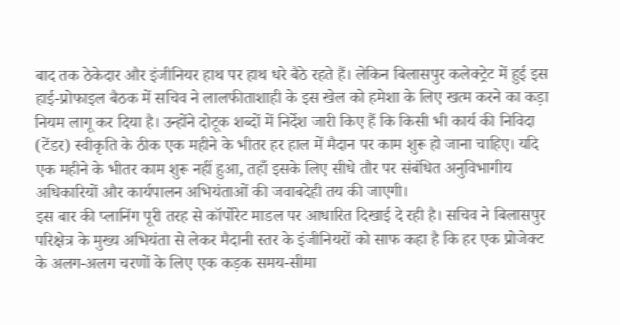बाद तक ठेकेदार और इंजीनियर हाथ पर हाथ धरे बैठे रहते हैं। लेकिन बिलासपुर कलेक्ट्रेट में हुई इस हाई-प्रोफाइल बैठक में सचिव ने लालफीताशाही के इस खेल को हमेशा के लिए खत्म करने का कड़ा नियम लागू कर दिया है। उन्होंने दोटूक शब्दों में निर्देश जारी किए हैं कि किसी भी कार्य की निविदा (टेंडर) स्वीकृति के ठीक एक महीने के भीतर हर हाल में मैदान पर काम शुरू हो जाना चाहिए। यदि एक महीने के भीतर काम शुरू नहीं हुआ, तहाँ इसके लिए सीधे तौर पर संबंधित अनुविभागीय अधिकारियों और कार्यपालन अभियंताओं की जवाबदेही तय की जाएगी।
इस बार की प्लानिंग पूरी तरह से कॉर्पोरेट माडल पर आधारित दिखाई दे रही है। सचिव ने बिलासपुर परिक्षेत्र के मुख्य अभियंता से लेकर मैदानी स्तर के इंजीनियरों को साफ कहा है कि हर एक प्रोजेक्ट के अलग-अलग चरणों के लिए एक कड़क समय-सीमा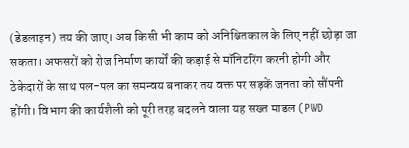(डेडलाइन) तय की जाए। अब किसी भी काम को अनिश्चितकाल के लिए नहीं छोड़ा जा सकता। अफसरों को रोज निर्माण कार्यों की कड़ाई से मॉनिटरिंग करनी होगी और ठेकेदारों के साथ पल-पल का समन्वय बनाकर तय वक्त पर सड़कें जनता को सौंपनी होंगी। विभाग की कार्यशैली को पूरी तरह बदलने वाला यह सख्त माडल (PWD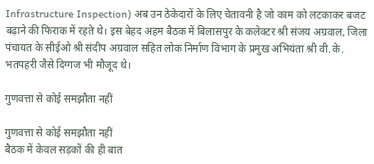Infrastructure Inspection) अब उन ठेकेदारों के लिए चेतावनी है जो काम को लटकाकर बजट बढ़ाने की फिराक में रहते थे। इस बेहद अहम बैठक में बिलासपुर के कलेक्टर श्री संजय अग्रवाल, जिला पंचायत के सीईओ श्री संदीप अग्रवाल सहित लोक निर्माण विभाग के प्रमुख अभियंता श्री वी.के. भतपहरी जैसे दिग्गज भी मौजूद थे।

गुणवत्ता से कोई समझौता नहीं

गुणवत्ता से कोई समझौता नहीं
बैठक में केवल सड़कों की ही बात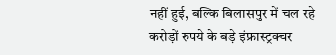नहीं हुई, बल्कि बिलासपुर में चल रहे करोड़ों रुपये के बड़े इंफ्रास्ट्रक्चर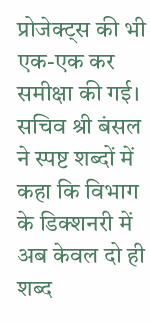प्रोजेक्ट्स की भी एक-एक कर समीक्षा की गई। सचिव श्री बंसल ने स्पष्ट शब्दों में कहा कि विभाग के डिक्शनरी में अब केवल दो ही शब्द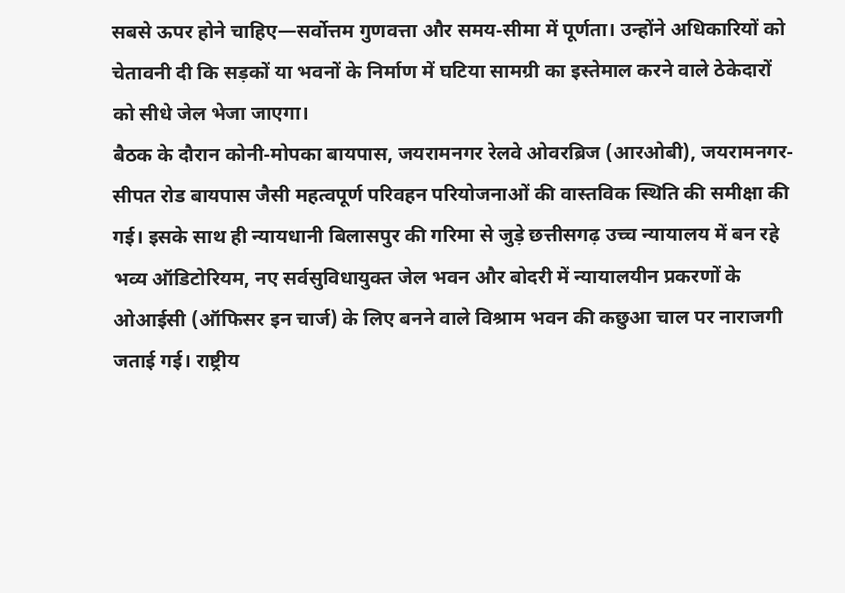सबसे ऊपर होने चाहिए—सर्वोत्तम गुणवत्ता और समय-सीमा में पूर्णता। उन्होंने अधिकारियों को चेतावनी दी कि सड़कों या भवनों के निर्माण में घटिया सामग्री का इस्तेमाल करने वाले ठेकेदारों को सीधे जेल भेजा जाएगा।
बैठक के दौरान कोनी-मोपका बायपास, जयरामनगर रेलवे ओवरब्रिज (आरओबी), जयरामनगर-सीपत रोड बायपास जैसी महत्वपूर्ण परिवहन परियोजनाओं की वास्तविक स्थिति की समीक्षा की गई। इसके साथ ही न्यायधानी बिलासपुर की गरिमा से जुड़े छत्तीसगढ़ उच्च न्यायालय में बन रहे भव्य ऑडिटोरियम, नए सर्वसुविधायुक्त जेल भवन और बोदरी में न्यायालयीन प्रकरणों के ओआईसी (ऑफिसर इन चार्ज) के लिए बनने वाले विश्राम भवन की कछुआ चाल पर नाराजगी जताई गई। राष्ट्रीय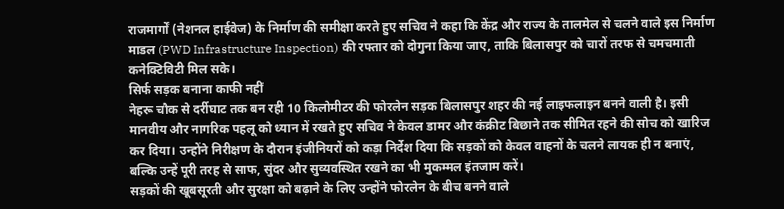राजमार्गों (नेशनल हाईवेज) के निर्माण की समीक्षा करते हुए सचिव ने कहा कि केंद्र और राज्य के तालमेल से चलने वाले इस निर्माण माडल (PWD Infrastructure Inspection) की रफ्तार को दोगुना किया जाए, ताकि बिलासपुर को चारों तरफ से चमचमाती कनेक्टिविटी मिल सके।
सिर्फ सड़क बनाना काफी नहीं
नेहरू चौक से दर्रीघाट तक बन रही 10 किलोमीटर की फोरलेन सड़क बिलासपुर शहर की नई लाइफलाइन बनने वाली है। इसी मानवीय और नागरिक पहलू को ध्यान में रखते हुए सचिव ने केवल डामर और कंक्रीट बिछाने तक सीमित रहने की सोच को खारिज कर दिया। उन्होंने निरीक्षण के दौरान इंजीनियरों को कड़ा निर्देश दिया कि सड़कों को केवल वाहनों के चलने लायक ही न बनाएं, बल्कि उन्हें पूरी तरह से साफ, सुंदर और सुव्यवस्थित रखने का भी मुकम्मल इंतजाम करें।
सड़कों की खूबसूरती और सुरक्षा को बढ़ाने के लिए उन्होंने फोरलेन के बीच बनने वाले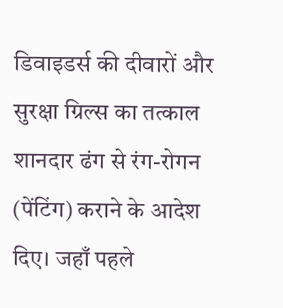डिवाइडर्स की दीवारों और सुरक्षा ग्रिल्स का तत्काल शानदार ढंग से रंग-रोगन (पेंटिंग) कराने के आदेश दिए। जहाँ पहले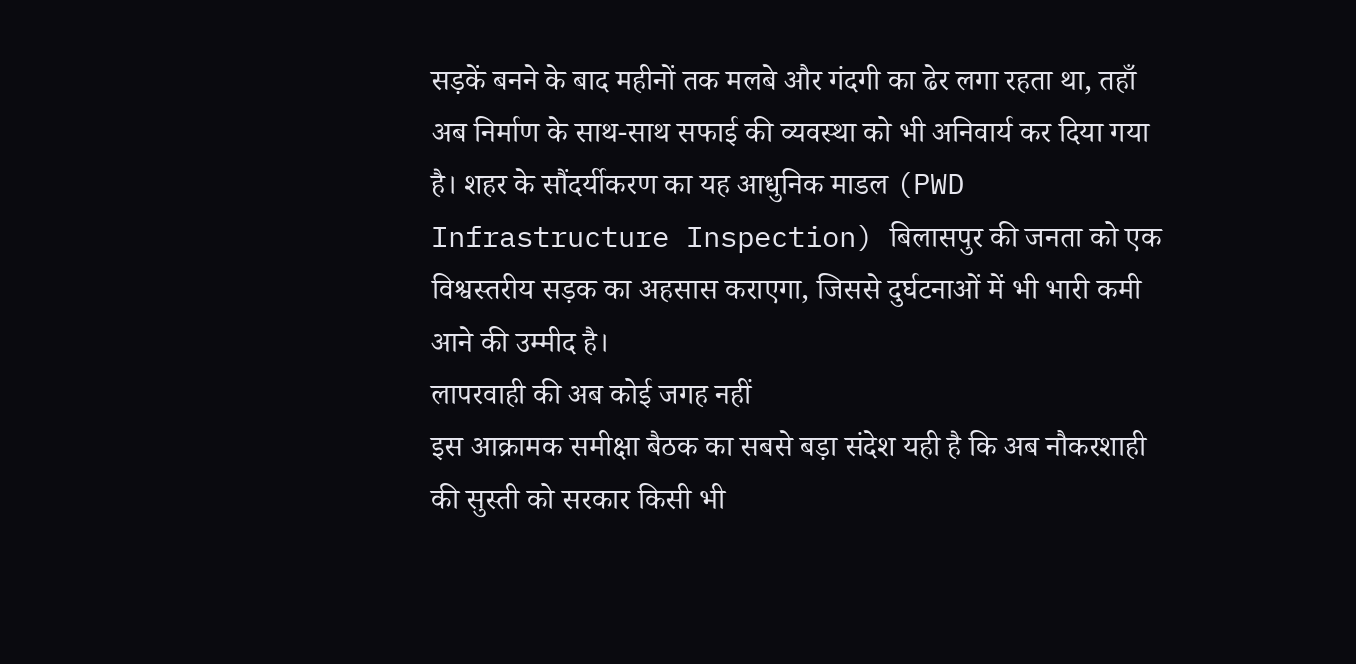सड़कें बनने के बाद महीनों तक मलबे और गंदगी का ढेर लगा रहता था, तहाँ अब निर्माण के साथ-साथ सफाई की व्यवस्था को भी अनिवार्य कर दिया गया है। शहर के सौंदर्यीकरण का यह आधुनिक माडल (PWD Infrastructure Inspection) बिलासपुर की जनता को एक विश्वस्तरीय सड़क का अहसास कराएगा, जिससे दुर्घटनाओं में भी भारी कमी आने की उम्मीद है।
लापरवाही की अब कोई जगह नहीं
इस आक्रामक समीक्षा बैठक का सबसे बड़ा संदेश यही है कि अब नौकरशाही की सुस्ती को सरकार किसी भी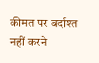कीमत पर बर्दाश्त नहीं करने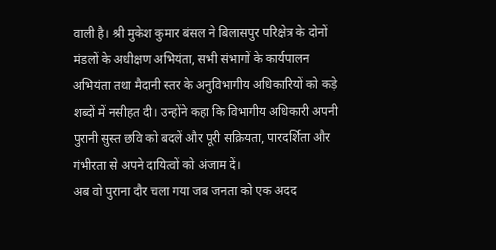वाली है। श्री मुकेश कुमार बंसल ने बिलासपुर परिक्षेत्र के दोनों मंडलों के अधीक्षण अभियंता, सभी संभागों के कार्यपालन अभियंता तथा मैदानी स्तर के अनुविभागीय अधिकारियों को कड़े शब्दों में नसीहत दी। उन्होंने कहा कि विभागीय अधिकारी अपनी पुरानी सुस्त छवि को बदलें और पूरी सक्रियता, पारदर्शिता और गंभीरता से अपने दायित्वों को अंजाम दें।
अब वो पुराना दौर चला गया जब जनता को एक अदद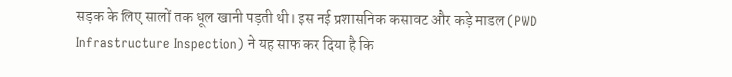सड़क के लिए सालों तक धूल खानी पड़ती थी। इस नई प्रशासनिक कसावट और कड़े माडल (PWD Infrastructure Inspection) ने यह साफ कर दिया है कि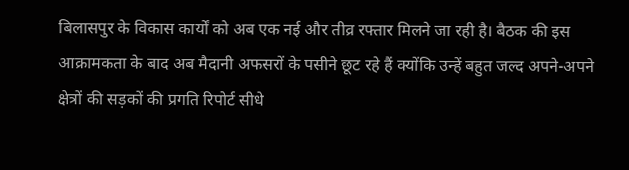बिलासपुर के विकास कार्यों को अब एक नई और तीव्र रफ्तार मिलने जा रही है। बैठक की इस आक्रामकता के बाद अब मैदानी अफसरों के पसीने छूट रहे हैं क्योंकि उन्हें बहुत जल्द अपने-अपने क्षेत्रों की सड़कों की प्रगति रिपोर्ट सीधे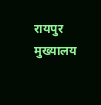रायपुर मुख्यालय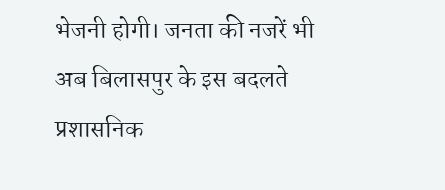भेजनी होगी। जनता की नजरें भी अब बिलासपुर के इस बदलते प्रशासनिक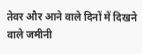तेवर और आने वाले दिनों में दिखने वाले जमीनी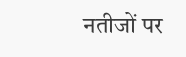नतीजों पर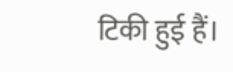टिकी हुई हैं।